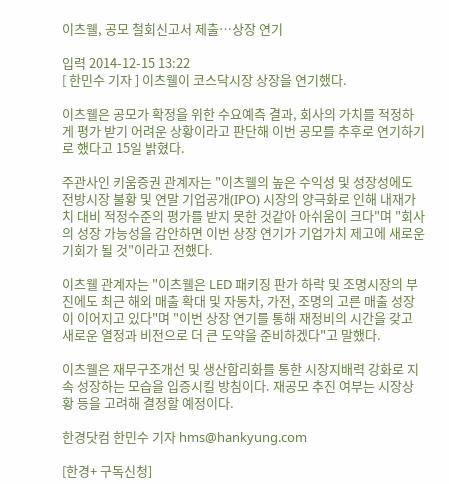이츠웰, 공모 철회신고서 제출…상장 연기

입력 2014-12-15 13:22
[ 한민수 기자 ] 이츠웰이 코스닥시장 상장을 연기했다.

이츠웰은 공모가 확정을 위한 수요예측 결과, 회사의 가치를 적정하게 평가 받기 어려운 상황이라고 판단해 이번 공모를 추후로 연기하기로 했다고 15일 밝혔다.

주관사인 키움증권 관계자는 "이츠웰의 높은 수익성 및 성장성에도 전방시장 불황 및 연말 기업공개(IPO) 시장의 양극화로 인해 내재가치 대비 적정수준의 평가를 받지 못한 것같아 아쉬움이 크다"며 "회사의 성장 가능성을 감안하면 이번 상장 연기가 기업가치 제고에 새로운 기회가 될 것"이라고 전했다.

이츠웰 관계자는 "이츠웰은 LED 패키징 판가 하락 및 조명시장의 부진에도 최근 해외 매출 확대 및 자동차, 가전, 조명의 고른 매출 성장이 이어지고 있다"며 "이번 상장 연기를 통해 재정비의 시간을 갖고 새로운 열정과 비전으로 더 큰 도약을 준비하겠다"고 말했다.

이츠웰은 재무구조개선 및 생산합리화를 통한 시장지배력 강화로 지속 성장하는 모습을 입증시킬 방침이다. 재공모 추진 여부는 시장상황 등을 고려해 결정할 예정이다.

한경닷컴 한민수 기자 hms@hankyung.com

[한경+ 구독신청]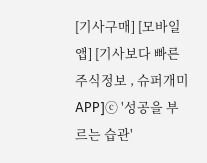[기사구매] [모바일앱] [기사보다 빠른 주식정보 , 슈퍼개미 APP]ⓒ '성공을 부르는 습관'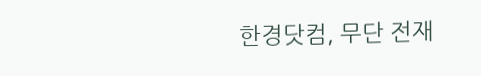한경닷컴, 무단 전재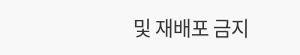및 재배포 금지